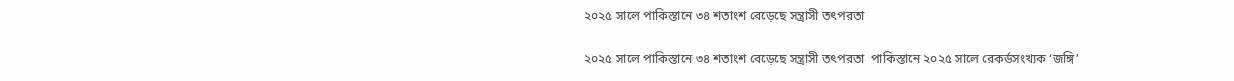২০২৫ সালে পাকিস্তানে ৩৪ শতাংশ বেড়েছে সন্ত্রাসী তৎপরতা

২০২৫ সালে পাকিস্তানে ৩৪ শতাংশ বেড়েছে সন্ত্রাসী তৎপরতা  পাকিস্তানে ২০২৫ সালে রেকর্ডসংখ্যক ‘জঙ্গি’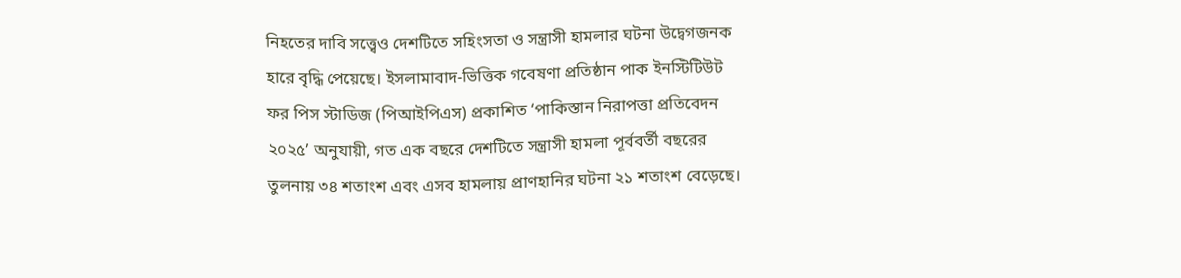নিহতের দাবি সত্ত্বেও দেশটিতে সহিংসতা ও সন্ত্রাসী হামলার ঘটনা উদ্বেগজনক হারে বৃদ্ধি পেয়েছে। ইসলামাবাদ-ভিত্তিক গবেষণা প্রতিষ্ঠান পাক ইনস্টিটিউট ফর পিস স্টাডিজ (পিআইপিএস) প্রকাশিত ‘পাকিস্তান নিরাপত্তা প্রতিবেদন ২০২৫’ অনুযায়ী, গত এক বছরে দেশটিতে সন্ত্রাসী হামলা পূর্ববর্তী বছরের তুলনায় ৩৪ শতাংশ এবং এসব হামলায় প্রাণহানির ঘটনা ২১ শতাংশ বেড়েছে।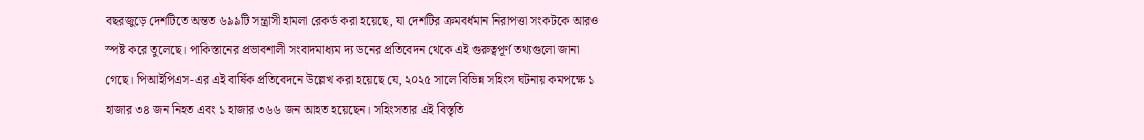বছরজুড়ে দেশটিতে অন্তত ৬৯৯টি সন্ত্রাসী হামলা রেকর্ড করা হয়েছে, যা দেশটির ক্রমবর্ধমান নিরাপত্তা সংকটকে আরও স্পষ্ট করে তুলেছে। পাকিস্তানের প্রভাবশালী সংবাদমাধ্যম দ্য ডনের প্রতিবেদন থেকে এই গুরুত্বপূর্ণ তথ্যগুলো জানা গেছে। পিআইপিএস-এর এই বার্ষিক প্রতিবেদনে উল্লেখ করা হয়েছে যে, ২০২৫ সালে বিভিন্ন সহিংস ঘটনায় কমপক্ষে ১ হাজার ৩৪ জন নিহত এবং ১ হাজার ৩৬৬ জন আহত হয়েছেন। সহিংসতার এই বিস্তৃতি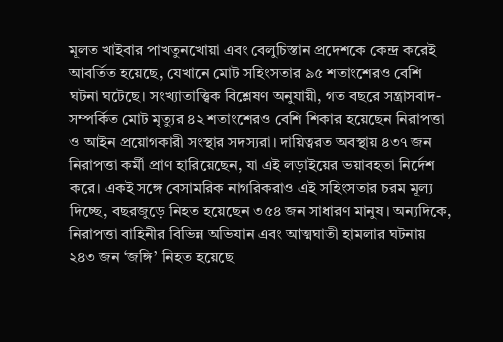মূলত খাইবার পাখতুনখোয়া এবং বেলুচিস্তান প্রদেশকে কেন্দ্র করেই আবর্তিত হয়েছে, যেখানে মোট সহিংসতার ৯৫ শতাংশেরও বেশি ঘটনা ঘটেছে। সংখ্যাতাত্ত্বিক বিশ্লেষণ অনুযায়ী, গত বছরে সন্ত্রাসবাদ-সম্পর্কিত মোট মৃত্যুর ৪২ শতাংশেরও বেশি শিকার হয়েছেন নিরাপত্তা ও আইন প্রয়োগকারী সংস্থার সদস্যরা। দায়িত্বরত অবস্থায় ৪৩৭ জন নিরাপত্তা কর্মী প্রাণ হারিয়েছেন, যা এই লড়াইয়ের ভয়াবহতা নির্দেশ করে। একই সঙ্গে বেসামরিক নাগরিকরাও এই সহিংসতার চরম মূল্য দিচ্ছে, বছরজুড়ে নিহত হয়েছেন ৩৫৪ জন সাধারণ মানুষ। অন্যদিকে, নিরাপত্তা বাহিনীর বিভিন্ন অভিযান এবং আত্মঘাতী হামলার ঘটনায় ২৪৩ জন ‘জঙ্গি’ নিহত হয়েছে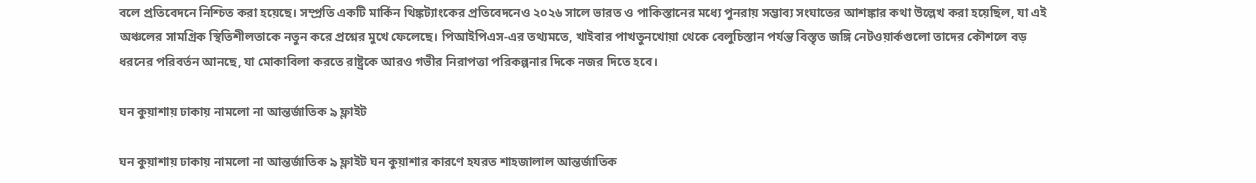বলে প্রতিবেদনে নিশ্চিত করা হয়েছে। সম্প্রতি একটি মার্কিন থিঙ্কট্যাংকের প্রতিবেদনেও ২০২৬ সালে ভারত ও পাকিস্তানের মধ্যে পুনরায় সম্ভাব্য সংঘাতের আশঙ্কার কথা উল্লেখ করা হয়েছিল, যা এই অঞ্চলের সামগ্রিক স্থিতিশীলতাকে নতুন করে প্রশ্নের মুখে ফেলেছে। পিআইপিএস-এর তথ্যমতে, খাইবার পাখতুনখোয়া থেকে বেলুচিস্তান পর্যন্ত বিস্তৃত জঙ্গি নেটওয়ার্কগুলো তাদের কৌশলে বড় ধরনের পরিবর্তন আনছে, যা মোকাবিলা করতে রাষ্ট্রকে আরও গভীর নিরাপত্তা পরিকল্পনার দিকে নজর দিতে হবে।

ঘন কুয়াশায় ঢাকায় নামলো না আন্তর্জাতিক ৯ ফ্লাইট

ঘন কুয়াশায় ঢাকায় নামলো না আন্তর্জাতিক ৯ ফ্লাইট ঘন কুয়াশার কারণে হযরত শাহজালাল আন্তর্জাতিক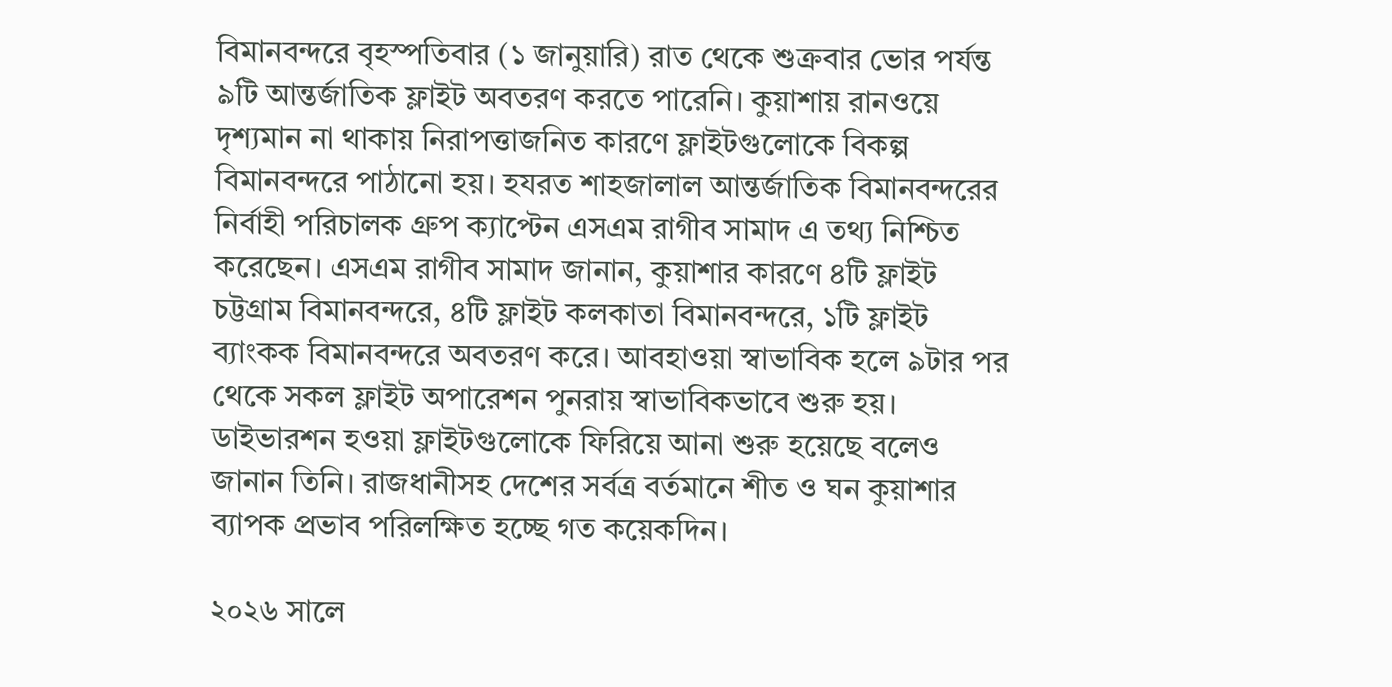বিমানবন্দরে বৃহস্পতিবার (১ জানুয়ারি) রাত থেকে শুক্রবার ভোর পর্যন্ত ৯টি আন্তর্জাতিক ফ্লাইট অবতরণ করতে পারেনি। কুয়াশায় রানওয়ে দৃশ্যমান না থাকায় নিরাপত্তাজনিত কারণে ফ্লাইটগুলোকে বিকল্প বিমানবন্দরে পাঠানো হয়। হযরত শাহজালাল আন্তর্জাতিক বিমানবন্দরের নির্বাহী পরিচালক গ্রুপ ক্যাপ্টেন এসএম রাগীব সামাদ এ তথ্য নিশ্চিত করেছেন। এসএম রাগীব সামাদ জানান, কুয়াশার কারণে ৪টি ফ্লাইট চট্টগ্রাম বিমানবন্দরে, ৪টি ফ্লাইট কলকাতা বিমানবন্দরে, ১টি ফ্লাইট ব্যাংকক বিমানবন্দরে অবতরণ করে। আবহাওয়া স্বাভাবিক হলে ৯টার পর থেকে সকল ফ্লাইট অপারেশন পুনরায় স্বাভাবিকভাবে শুরু হয়। ডাইভারশন হওয়া ফ্লাইটগুলোকে ফিরিয়ে আনা শুরু হয়েছে বলেও জানান তিনি। রাজধানীসহ দেশের সর্বত্র বর্তমানে শীত ও ঘন কুয়াশার ব্যাপক প্রভাব পরিলক্ষিত হচ্ছে গত কয়েকদিন।

২০২৬ সালে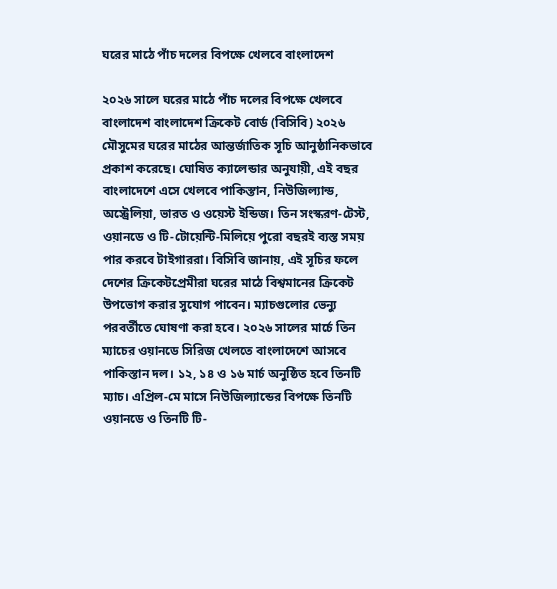ঘরের মাঠে পাঁচ দলের বিপক্ষে খেলবে বাংলাদেশ

২০২৬ সালে ঘরের মাঠে পাঁচ দলের বিপক্ষে খেলবে বাংলাদেশ বাংলাদেশ ক্রিকেট বোর্ড (বিসিবি) ২০২৬ মৌসুমের ঘরের মাঠের আন্তর্জাতিক সূচি আনুষ্ঠানিকভাবে প্রকাশ করেছে। ঘোষিত ক্যালেন্ডার অনুযায়ী, এই বছর বাংলাদেশে এসে খেলবে পাকিস্তান, নিউজিল্যান্ড, অস্ট্রেলিয়া, ভারত ও ওয়েস্ট ইন্ডিজ। তিন সংস্করণ-টেস্ট, ওয়ানডে ও টি-টোয়েন্টি-মিলিয়ে পুরো বছরই ব্যস্ত সময় পার করবে টাইগাররা। বিসিবি জানায়, এই সূচির ফলে দেশের ক্রিকেটপ্রেমীরা ঘরের মাঠে বিশ্বমানের ক্রিকেট উপভোগ করার সুযোগ পাবেন। ম্যাচগুলোর ভেন্যু পরবর্তীতে ঘোষণা করা হবে। ২০২৬ সালের মার্চে তিন ম্যাচের ওয়ানডে সিরিজ খেলতে বাংলাদেশে আসবে পাকিস্তান দল। ১২, ১৪ ও ১৬ মার্চ অনুষ্ঠিত হবে তিনটি ম্যাচ। এপ্রিল-মে মাসে নিউজিল্যান্ডের বিপক্ষে তিনটি ওয়ানডে ও তিনটি টি-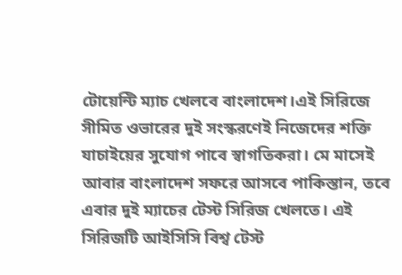টোয়েন্টি ম্যাচ খেলবে বাংলাদেশ।এই সিরিজে সীমিত ওভারের দুই সংস্করণেই নিজেদের শক্তি যাচাইয়ের সুযোগ পাবে স্বাগতিকরা। মে মাসেই আবার বাংলাদেশ সফরে আসবে পাকিস্তান, তবে এবার দুই ম্যাচের টেস্ট সিরিজ খেলতে। এই সিরিজটি আইসিসি বিশ্ব টেস্ট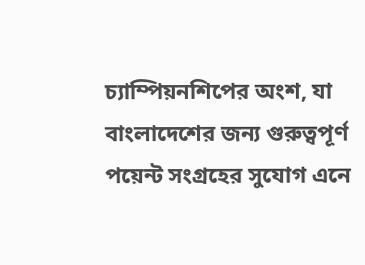চ্যাম্পিয়নশিপের অংশ, যা বাংলাদেশের জন্য গুরুত্বপূর্ণ পয়েন্ট সংগ্রহের সুযোগ এনে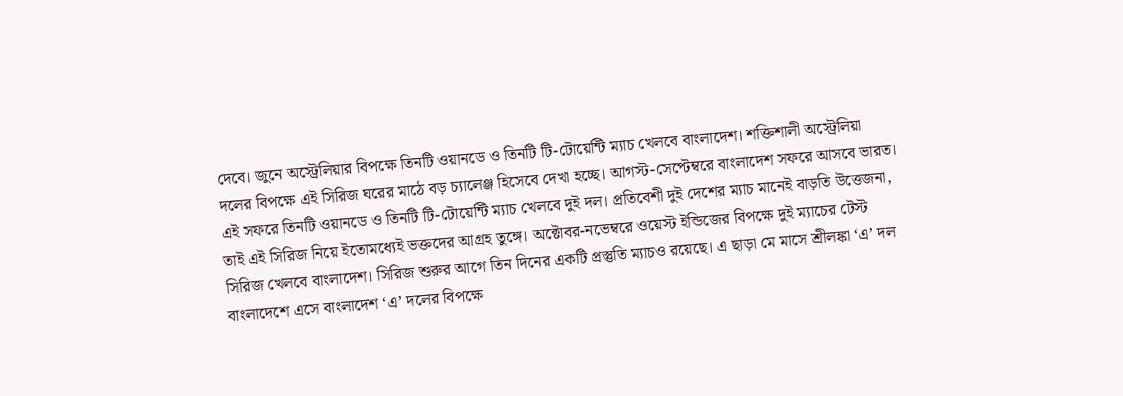দেবে। জুনে অস্ট্রেলিয়ার বিপক্ষে তিনটি ওয়ানডে ও তিনটি টি-টোয়েন্টি ম্যাচ খেলবে বাংলাদেশ। শক্তিশালী অস্ট্রেলিয়া দলের বিপক্ষে এই সিরিজ ঘরের মাঠে বড় চ্যালেঞ্জ হিসেবে দেখা হচ্ছে। আগস্ট-সেপ্টেম্বরে বাংলাদেশ সফরে আসবে ভারত। এই সফরে তিনটি ওয়ানডে ও তিনটি টি-টোয়েন্টি ম্যাচ খেলবে দুই দল। প্রতিবেশী দুই দেশের ম্যাচ মানেই বাড়তি উত্তেজনা, তাই এই সিরিজ নিয়ে ইতোমধ্যেই ভক্তদের আগ্রহ তুঙ্গে। অক্টোবর-নভেম্বরে ওয়েস্ট ইন্ডিজের বিপক্ষে দুই ম্যাচের টেস্ট সিরিজ খেলবে বাংলাদেশ। সিরিজ শুরুর আগে তিন দিনের একটি প্রস্তুতি ম্যাচও রয়েছে। এ ছাড়া মে মাসে শ্রীলঙ্কা ‘এ’ দল বাংলাদেশে এসে বাংলাদেশ ‘এ’ দলের বিপক্ষে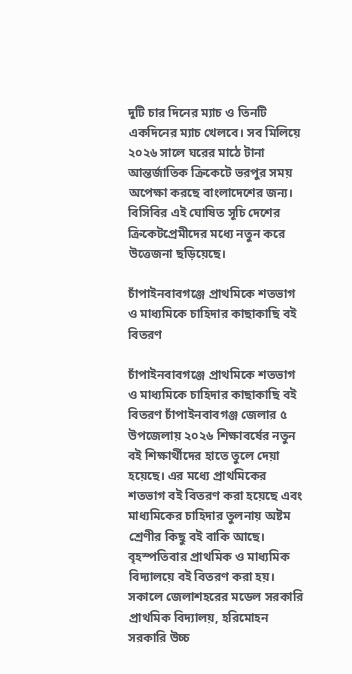দুটি চার দিনের ম্যাচ ও তিনটি একদিনের ম্যাচ খেলবে। সব মিলিয়ে ২০২৬ সালে ঘরের মাঠে টানা আন্তর্জাতিক ক্রিকেটে ভরপুর সময় অপেক্ষা করছে বাংলাদেশের জন্য। বিসিবির এই ঘোষিত সূচি দেশের ক্রিকেটপ্রেমীদের মধ্যে নতুন করে উত্তেজনা ছড়িয়েছে।

চাঁপাইনবাবগঞ্জে প্রাথমিকে শতভাগ ও মাধ্যমিকে চাহিদার কাছাকাছি বই বিতরণ

চাঁপাইনবাবগঞ্জে প্রাথমিকে শতভাগ ও মাধ্যমিকে চাহিদার কাছাকাছি বই বিতরণ চাঁপাইনবাবগঞ্জ জেলার ৫ উপজেলায় ২০২৬ শিক্ষাবর্ষের নতুন বই শিক্ষার্থীদের হাতে তুলে দেয়া হয়েছে। এর মধ্যে প্রাথমিকের শতভাগ বই বিতরণ করা হয়েছে এবং মাধ্যমিকের চাহিদার তুলনায় অষ্টম শ্রেণীর কিছু বই বাকি আছে। বৃহস্পতিবার প্রাথমিক ও মাধ্যমিক বিদ্যালয়ে বই বিতরণ করা হয়। সকালে জেলাশহরের মডেল সরকারি প্রাথমিক বিদ্যালয়, হরিমোহন সরকারি উচ্চ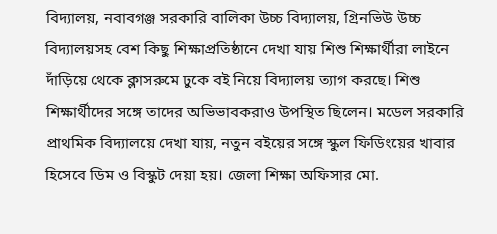বিদ্যালয়, নবাবগঞ্জ সরকারি বালিকা উচ্চ বিদ্যালয়, গ্রিনভিউ উচ্চ বিদ্যালয়সহ বেশ কিছু শিক্ষাপ্রতিষ্ঠানে দেখা যায় শিশু শিক্ষার্থীরা লাইনে দাঁড়িয়ে থেকে ক্লাসরুমে ঢুকে বই নিয়ে বিদ্যালয় ত্যাগ করছে। শিশু শিক্ষার্থীদের সঙ্গে তাদের অভিভাবকরাও উপস্থিত ছিলেন। মডেল সরকারি প্রাথমিক বিদ্যালয়ে দেখা যায়, নতুন বইয়ের সঙ্গে স্কুল ফিডিংয়ের খাবার হিসেবে ডিম ও বিস্কুট দেয়া হয়। জেলা শিক্ষা অফিসার মো.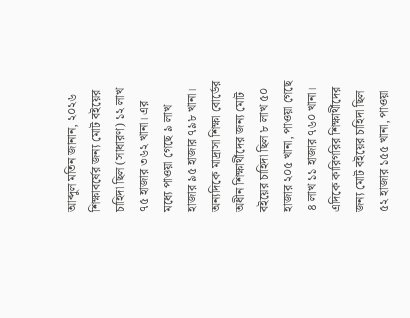আব্দুল মতিন জানান, ২০২৬ শিক্ষাবর্ষের জন্য মোট বইয়ের চাহিদা ছিল (সাধারণ) ১২ লাখ ৭৫ হাজার ৩৬২ খানা। এর মধ্যে পাওয়া গেছে ৯ লাখ হাজার ৯৫ হাজার ৭৯৮ খানা। অন্যদিকে মাদ্রাসা শিক্ষা বোর্ডের অধীন শিক্ষার্থীদের জন্য মোট বইয়ের চাহিদা ছিল ৮ লাখ ৫০ হাজার ২০৫ খানা, পাওয়া গেছে ৪ লাখ ১১ হাজার ৭৬০ খানা। এদিকে কারিগরির শিক্ষার্থীদের জন্য মোট বইয়ের চাহিদা ছিল ৫২ হাজার ১৫৫ খানা, পাওয়া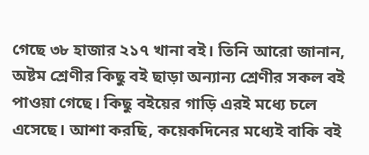গেছে ৩৮ হাজার ২১৭ খানা বই। তিনি আরো জানান, অষ্টম শ্রেণীর কিছু বই ছাড়া অন্যান্য শ্রেণীর সকল বই পাওয়া গেছে। কিছু বইয়ের গাড়ি এরই মধ্যে চলে এসেছে। আশা করছি, কয়েকদিনের মধ্যেই বাকি বই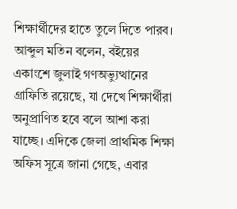শিক্ষার্থীদের হাতে তুলে দিতে পারব। আব্দুল মতিন বলেন, বইয়ের একাংশে জুলাই গণঅভ্যুত্থানের গ্রাফিতি রয়েছে, যা দেখে শিক্ষার্থীরা অনুপ্রাণিত হবে বলে আশা করা যাচ্ছে। এদিকে জেলা প্রাথমিক শিক্ষা অফিস সূত্রে জানা গেছে, এবার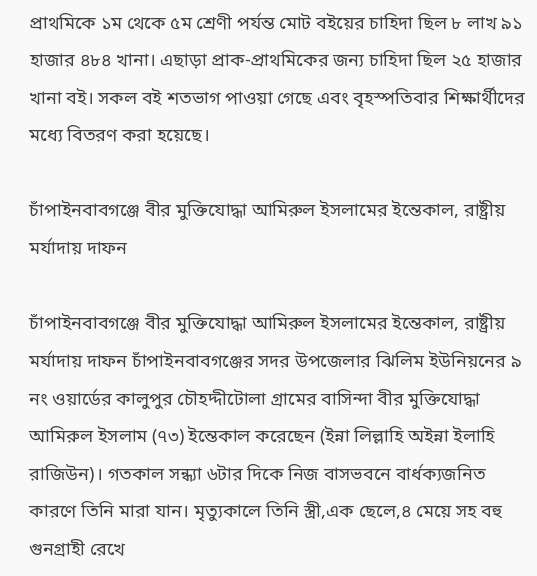প্রাথমিকে ১ম থেকে ৫ম শ্রেণী পর্যন্ত মোট বইয়ের চাহিদা ছিল ৮ লাখ ৯১ হাজার ৪৮৪ খানা। এছাড়া প্রাক-প্রাথমিকের জন্য চাহিদা ছিল ২৫ হাজার খানা বই। সকল বই শতভাগ পাওয়া গেছে এবং বৃহস্পতিবার শিক্ষার্থীদের মধ্যে বিতরণ করা হয়েছে।

চাঁপাইনবাবগঞ্জে বীর মুক্তিযোদ্ধা আমিরুল ইসলামের ইন্তেকাল, রাষ্ট্রীয় মর্যাদায় দাফন

চাঁপাইনবাবগঞ্জে বীর মুক্তিযোদ্ধা আমিরুল ইসলামের ইন্তেকাল, রাষ্ট্রীয় মর্যাদায় দাফন চাঁপাইনবাবগঞ্জের সদর উপজেলার ঝিলিম ইউনিয়নের ৯ নং ওয়ার্ডের কালুপুর চৌহদ্দীটোলা গ্রামের বাসিন্দা বীর মুক্তিযোদ্ধা আমিরুল ইসলাম (৭৩) ইন্তেকাল করেছেন (ইন্না লিল্লাহি অইন্না ইলাহি রাজিউন)। গতকাল সন্ধ্যা ৬টার দিকে নিজ বাসভবনে বার্ধক্যজনিত কারণে তিনি মারা যান। মৃত্যুকালে তিনি স্ত্রী,এক ছেলে,৪ মেয়ে সহ বহু গুনগ্রাহী রেখে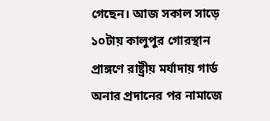গেছেন। আজ সকাল সাড়ে ১০টায় কালুপুর গোরস্থান প্রাঙ্গণে রাষ্ট্রীয় মর্যাদায় গার্ড অনার প্রদানের পর নামাজে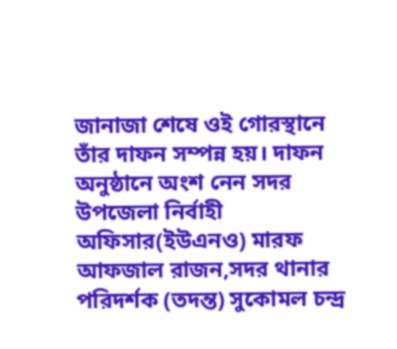জানাজা শেষে ওই গোরস্থানে তাঁর দাফন সম্পন্ন হয়। দাফন অনুষ্ঠানে অংশ নেন সদর উপজেলা নির্বাহী অফিসার(ইউএনও) মারফ আফজাল রাজন,সদর থানার পরিদর্শক (তদন্ত) সুকোমল চন্দ্র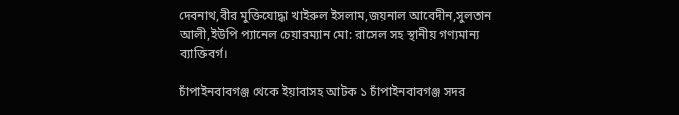দেবনাথ,বীর মুক্তিযোদ্ধা খাইরুল ইসলাম,জয়নাল আবেদীন,সুলতান আলী,ইউপি প্যানেল চেয়ারম্যান মো: রাসেল সহ স্থানীয় গণ্যমান্য ব্যাক্তিবর্গ।

চাঁপাইনবাবগঞ্জ থেকে ইয়াবাসহ আটক ১ চাঁপাইনবাবগঞ্জ সদর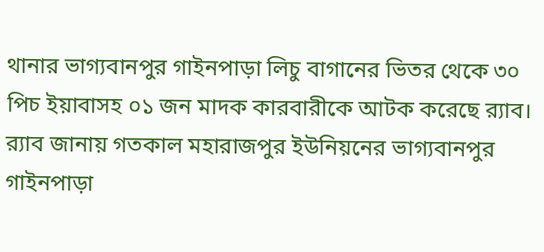থানার ভাগ্যবানপুর গাইনপাড়া লিচু বাগানের ভিতর থেকে ৩০ পিচ ইয়াবাসহ ০১ জন মাদক কারবারীকে আটক করেছে র‌্যাব। র‌্যাব জানায় গতকাল মহারাজপুর ইউনিয়নের ভাগ্যবানপুর গাইনপাড়া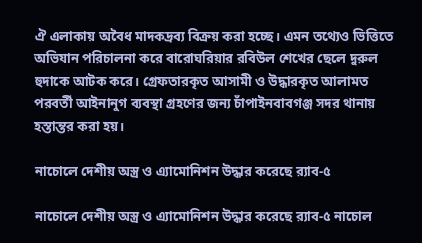ঐ এলাকায় অবৈধ মাদকদ্রব্য বিক্রয় করা হচ্ছে। এমন তথ্যেও ভিত্তিতে অভিযান পরিচালনা করে বারোঘরিয়ার রবিউল শেখের ছেলে দুরুল হুদাকে আটক করে। গ্রেফতারকৃত আসামী ও উদ্ধারকৃত আলামত পরবর্তী আইনানুগ ব্যবস্থা গ্রহণের জন্য চাঁপাইনবাবগঞ্জ সদর থানায় হস্তান্তর করা হয়।

নাচোলে দেশীয় অস্ত্র ও এ্যামোনিশন উদ্ধার করেছে র‌্যাব-৫

নাচোলে দেশীয় অস্ত্র ও এ্যামোনিশন উদ্ধার করেছে র‌্যাব-৫ নাচোল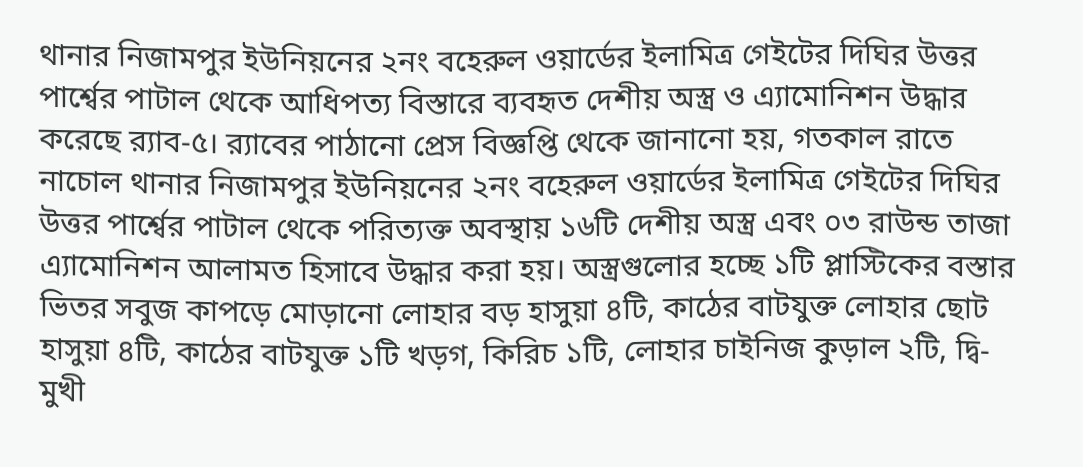থানার নিজামপুর ইউনিয়নের ২নং বহেরুল ওয়ার্ডের ইলামিত্র গেইটের দিঘির উত্তর পার্শ্বের পাটাল থেকে আধিপত্য বিস্তারে ব্যবহৃত দেশীয় অস্ত্র ও এ্যামোনিশন উদ্ধার করেছে র‌্যাব-৫। র‌্যাবের পাঠানো প্রেস বিজ্ঞপ্তি থেকে জানানো হয়, গতকাল রাতে নাচোল থানার নিজামপুর ইউনিয়নের ২নং বহেরুল ওয়ার্ডের ইলামিত্র গেইটের দিঘির উত্তর পার্শ্বের পাটাল থেকে পরিত্যক্ত অবস্থায় ১৬টি দেশীয় অস্ত্র এবং ০৩ রাউন্ড তাজা এ্যামোনিশন আলামত হিসাবে উদ্ধার করা হয়। অস্ত্রগুলোর হচ্ছে ১টি প্লাস্টিকের বস্তার ভিতর সবুজ কাপড়ে মোড়ানো লোহার বড় হাসুয়া ৪টি, কাঠের বাটযুক্ত লোহার ছোট হাসুয়া ৪টি, কাঠের বাটযুক্ত ১টি খড়গ, কিরিচ ১টি, লোহার চাইনিজ কুড়াল ২টি, দ্বি-মুখী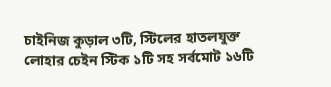চাইনিজ কুড়াল ৩টি, স্টিলের হাতলযুক্ত লোহার চেইন স্টিক ১টি সহ সর্বমোট ১৬টি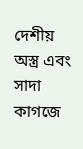দেশীয় অস্ত্র এবং সাদা কাগজে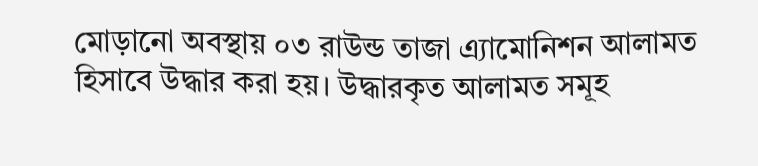মোড়ানো অবস্থায় ০৩ রাউন্ড তাজা এ্যামোনিশন আলামত হিসাবে উদ্ধার করা হয়। উদ্ধারকৃত আলামত সমূহ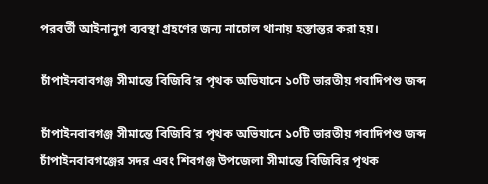পরবর্তী আইনানুগ ব্যবস্থা গ্রহণের জন্য নাচোল থানায় হস্তান্তর করা হয়।

চাঁপাইনবাবগঞ্জ সীমান্তে বিজিবি’র পৃথক অভিযানে ১০টি ভারতীয় গবাদিপশু জব্দ

চাঁপাইনবাবগঞ্জ সীমান্তে বিজিবি’র পৃথক অভিযানে ১০টি ভারতীয় গবাদিপশু জব্দ চাঁপাইনবাবগঞ্জের সদর এবং শিবগঞ্জ উপজেলা সীমান্তে বিজিবির পৃথক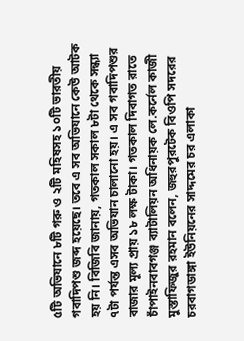৫টি অভিযানে ৮টি গরু ও ২টি মহিষসহ ১০টি ভারতীয় গবাদিপশু জব্দ হয়েছে। তবে এ সব অভিযানে কেউ আটক হয় নি। বিজিবি জানায়, গতকাল সকাল ৮টা থেকে সন্ধ্যা ৭টা পর্যন্ত এসব অভিযান চালানো হয়। এ সব গবাদিপশুর বাজার মূল্য প্রায় ১৮ লক্ষ টাকা। গতকাল দিবাগত রাতে চাঁপাইনবাবগঞ্জ ব্যাটালিয়ন অধিনায়ক লে.কর্নেল কাজী মুস্তাফিজুর রহমান বলেন, জহুরপুরটেক বিওপি সদরের চরবাগডাঙ্গা ইউনিয়নের সাদ্দমের চর এলাকা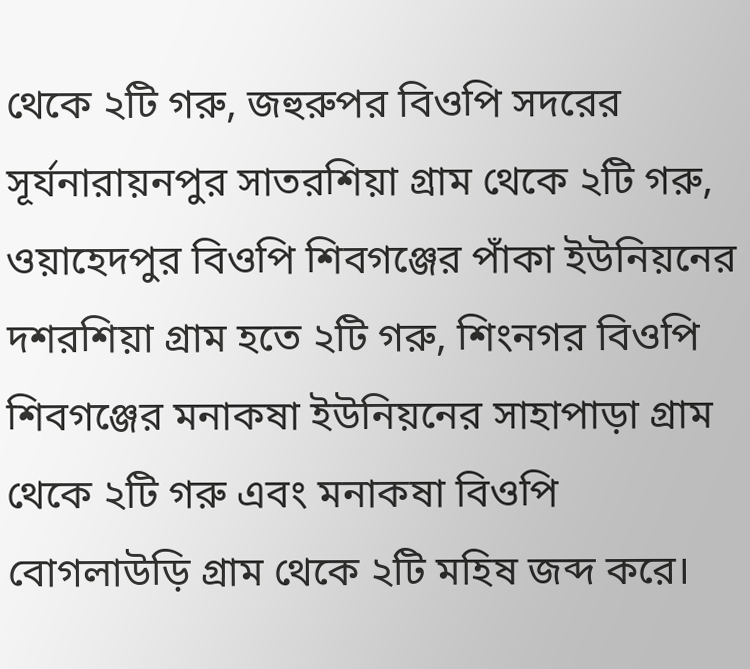থেকে ২টি গরু, জহুরুপর বিওপি সদরের সূর্যনারায়নপুর সাতরশিয়া গ্রাম থেকে ২টি গরু, ওয়াহেদপুর বিওপি শিবগঞ্জের পাঁকা ইউনিয়নের দশরশিয়া গ্রাম হতে ২টি গরু, শিংনগর বিওপি শিবগঞ্জের মনাকষা ইউনিয়নের সাহাপাড়া গ্রাম থেকে ২টি গরু এবং মনাকষা বিওপি বোগলাউড়ি গ্রাম থেকে ২টি মহিষ জব্দ করে।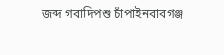জব্দ গবাদিপশু চাঁপাইনবাবগঞ্জ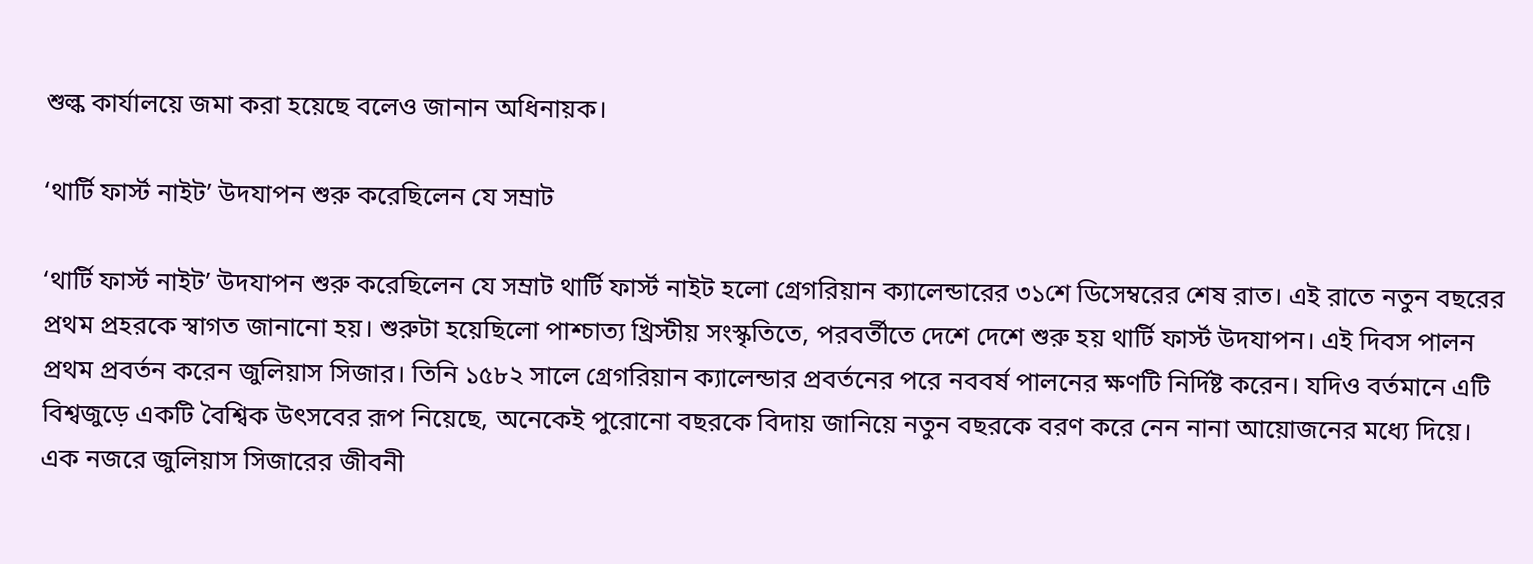শুল্ক কার্যালয়ে জমা করা হয়েছে বলেও জানান অধিনায়ক।

‘থার্টি ফার্স্ট নাইট’ উদযাপন শুরু করেছিলেন যে সম্রাট

‘থার্টি ফার্স্ট নাইট’ উদযাপন শুরু করেছিলেন যে সম্রাট থার্টি ফার্স্ট নাইট হলো গ্রেগরিয়ান ক্যালেন্ডারের ৩১শে ডিসেম্বরের শেষ রাত। এই রাতে নতুন বছরের প্রথম প্রহরকে স্বাগত জানানো হয়। শুরুটা হয়েছিলো পাশ্চাত্য খ্রিস্টীয় সংস্কৃতিতে, পরবর্তীতে দেশে দেশে শুরু হয় থার্টি ফার্স্ট উদযাপন। এই দিবস পালন প্রথম প্রবর্তন করেন জুলিয়াস সিজার। তিনি ১৫৮২ সালে গ্রেগরিয়ান ক্যালেন্ডার প্রবর্তনের পরে নববর্ষ পালনের ক্ষণটি নির্দিষ্ট করেন। যদিও বর্তমানে এটি বিশ্বজুড়ে একটি বৈশ্বিক উৎসবের রূপ নিয়েছে, অনেকেই পুরোনো বছরকে বিদায় জানিয়ে নতুন বছরকে বরণ করে নেন নানা আয়োজনের মধ্যে দিয়ে। এক নজরে জুলিয়াস সিজারের জীবনী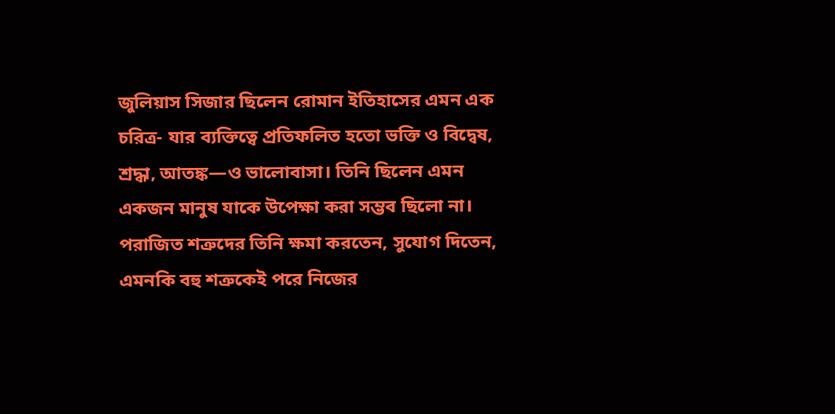জুলিয়াস সিজার ছিলেন রোমান ইতিহাসের এমন এক চরিত্র- যার ব্যক্তিত্বে প্রতিফলিত হতো ভক্তি ও বিদ্বেষ, শ্রদ্ধা, আতঙ্ক—ও ভালোবাসা। তিনি ছিলেন এমন একজন মানুষ যাকে উপেক্ষা করা সম্ভব ছিলো না। পরাজিত শত্রুদের তিনি ক্ষমা করতেন, সুযোগ দিতেন, এমনকি বহু শত্রুকেই পরে নিজের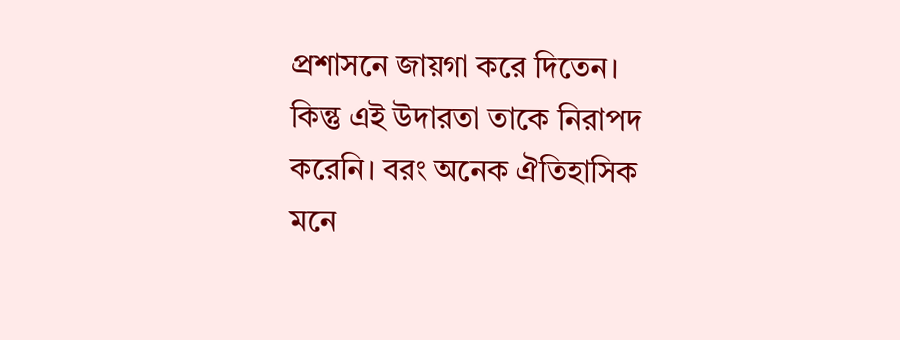প্রশাসনে জায়গা করে দিতেন। কিন্তু এই উদারতা তাকে নিরাপদ করেনি। বরং অনেক ঐতিহাসিক মনে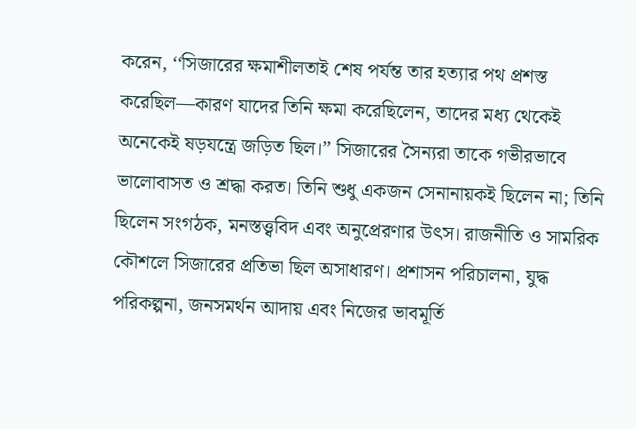করেন, ‘‘সিজারের ক্ষমাশীলতাই শেষ পর্যন্ত তার হত্যার পথ প্রশস্ত করেছিল—কারণ যাদের তিনি ক্ষমা করেছিলেন, তাদের মধ্য থেকেই অনেকেই ষড়যন্ত্রে জড়িত ছিল।’’ সিজারের সৈন্যরা তাকে গভীরভাবে ভালোবাসত ও শ্রদ্ধা করত। তিনি শুধু একজন সেনানায়কই ছিলেন না; তিনি ছিলেন সংগঠক, মনস্তত্ত্ববিদ এবং অনুপ্রেরণার উৎস। রাজনীতি ও সামরিক কৌশলে সিজারের প্রতিভা ছিল অসাধারণ। প্রশাসন পরিচালনা, যুদ্ধ পরিকল্পনা, জনসমর্থন আদায় এবং নিজের ভাবমূর্তি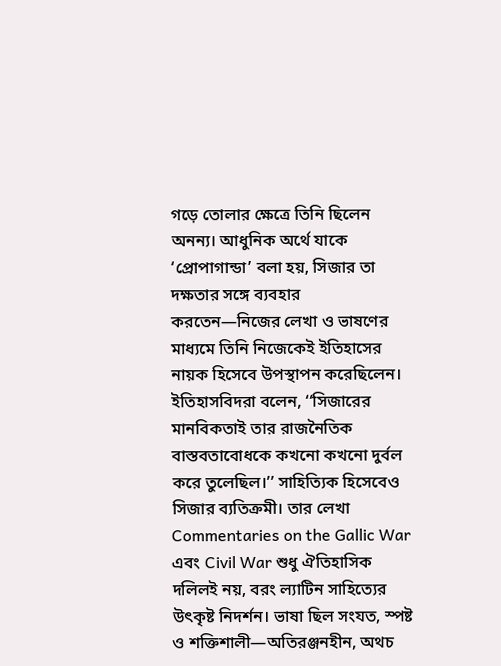গড়ে তোলার ক্ষেত্রে তিনি ছিলেন অনন্য। আধুনিক অর্থে যাকে ‘প্রোপাগান্ডা’ বলা হয়, সিজার তা দক্ষতার সঙ্গে ব্যবহার করতেন—নিজের লেখা ও ভাষণের মাধ্যমে তিনি নিজেকেই ইতিহাসের নায়ক হিসেবে উপস্থাপন করেছিলেন। ইতিহাসবিদরা বলেন, ‘‘সিজারের মানবিকতাই তার রাজনৈতিক বাস্তবতাবোধকে কখনো কখনো দুর্বল করে তুলেছিল।’’ সাহিত্যিক হিসেবেও সিজার ব্যতিক্রমী। তার লেখা Commentaries on the Gallic War এবং Civil War শুধু ঐতিহাসিক দলিলই নয়, বরং ল্যাটিন সাহিত্যের উৎকৃষ্ট নিদর্শন। ভাষা ছিল সংযত, স্পষ্ট ও শক্তিশালী—অতিরঞ্জনহীন, অথচ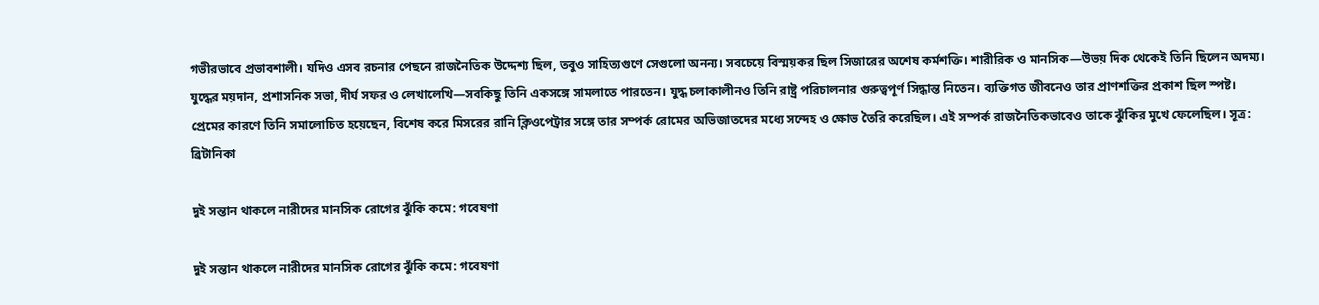গভীরভাবে প্রভাবশালী। যদিও এসব রচনার পেছনে রাজনৈতিক উদ্দেশ্য ছিল, তবুও সাহিত্যগুণে সেগুলো অনন্য। সবচেয়ে বিস্ময়কর ছিল সিজারের অশেষ কর্মশক্তি। শারীরিক ও মানসিক—উভয় দিক থেকেই তিনি ছিলেন অদম্য। যুদ্ধের ময়দান, প্রশাসনিক সভা, দীর্ঘ সফর ও লেখালেখি—সবকিছু তিনি একসঙ্গে সামলাতে পারতেন। যুদ্ধ চলাকালীনও তিনি রাষ্ট্র পরিচালনার গুরুত্বপূর্ণ সিদ্ধান্ত নিতেন। ব্যক্তিগত জীবনেও তার প্রাণশক্তির প্রকাশ ছিল স্পষ্ট। প্রেমের কারণে তিনি সমালোচিত হয়েছেন, বিশেষ করে মিসরের রানি ক্লিওপেট্রার সঙ্গে তার সম্পর্ক রোমের অভিজাতদের মধ্যে সন্দেহ ও ক্ষোভ তৈরি করেছিল। এই সম্পর্ক রাজনৈতিকভাবেও তাকে ঝুঁকির মুখে ফেলেছিল। সূত্র: ব্রিটানিকা

দুই সন্তান থাকলে নারীদের মানসিক রোগের ঝুঁকি কমে: গবেষণা

দুই সন্তান থাকলে নারীদের মানসিক রোগের ঝুঁকি কমে: গবেষণা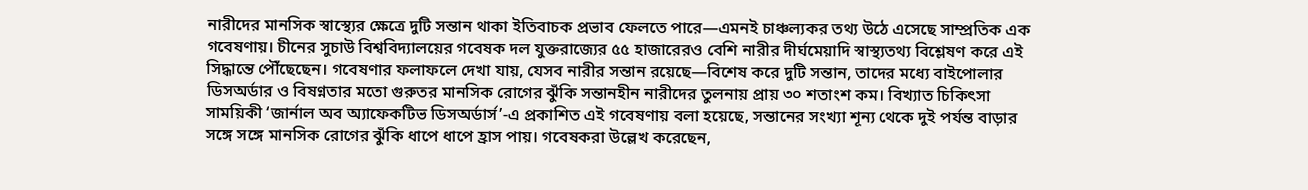নারীদের মানসিক স্বাস্থ্যের ক্ষেত্রে দুটি সন্তান থাকা ইতিবাচক প্রভাব ফেলতে পারে—এমনই চাঞ্চল্যকর তথ্য উঠে এসেছে সাম্প্রতিক এক গবেষণায়। চীনের সুচাউ বিশ্ববিদ্যালয়ের গবেষক দল যুক্তরাজ্যের ৫৫ হাজারেরও বেশি নারীর দীর্ঘমেয়াদি স্বাস্থ্যতথ্য বিশ্লেষণ করে এই সিদ্ধান্তে পৌঁছেছেন। গবেষণার ফলাফলে দেখা যায়, যেসব নারীর সন্তান রয়েছে—বিশেষ করে দুটি সন্তান, তাদের মধ্যে বাইপোলার ডিসঅর্ডার ও বিষণ্নতার মতো গুরুতর মানসিক রোগের ঝুঁকি সন্তানহীন নারীদের তুলনায় প্রায় ৩০ শতাংশ কম। বিখ্যাত চিকিৎসা সাময়িকী ‘জার্নাল অব অ্যাফেকটিভ ডিসঅর্ডার্স’-এ প্রকাশিত এই গবেষণায় বলা হয়েছে, সন্তানের সংখ্যা শূন্য থেকে দুই পর্যন্ত বাড়ার সঙ্গে সঙ্গে মানসিক রোগের ঝুঁকি ধাপে ধাপে হ্রাস পায়। গবেষকরা উল্লেখ করেছেন,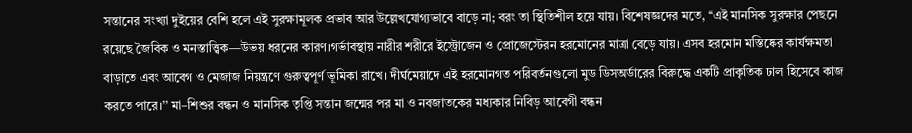সন্তানের সংখ্যা দুইয়ের বেশি হলে এই সুরক্ষামূলক প্রভাব আর উল্লেখযোগ্যভাবে বাড়ে না; বরং তা স্থিতিশীল হয়ে যায়। বিশেষজ্ঞদের মতে, ‘‘এই মানসিক সুরক্ষার পেছনে রয়েছে জৈবিক ও মনস্তাত্ত্বিক—উভয় ধরনের কারণ।গর্ভাবস্থায় নারীর শরীরে ইস্ট্রোজেন ও প্রোজেস্টেরন হরমোনের মাত্রা বেড়ে যায়। এসব হরমোন মস্তিষ্কের কার্যক্ষমতা বাড়াতে এবং আবেগ ও মেজাজ নিয়ন্ত্রণে গুরুত্বপূর্ণ ভূমিকা রাখে। দীর্ঘমেয়াদে এই হরমোনগত পরিবর্তনগুলো মুড ডিসঅর্ডারের বিরুদ্ধে একটি প্রাকৃতিক ঢাল হিসেবে কাজ করতে পারে।’’ মা–শিশুর বন্ধন ও মানসিক তৃপ্তি সন্তান জন্মের পর মা ও নবজাতকের মধ্যকার নিবিড় আবেগী বন্ধন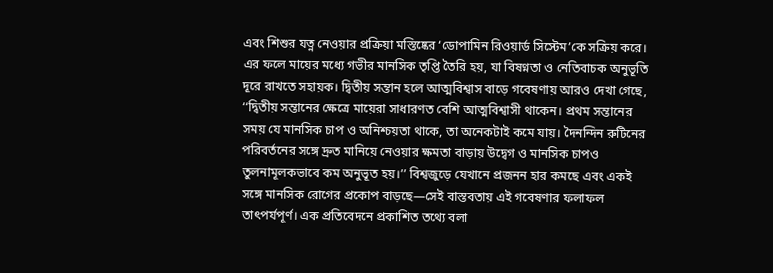এবং শিশুর যত্ন নেওয়ার প্রক্রিয়া মস্তিষ্কের ‘ডোপামিন রিওয়ার্ড সিস্টেম’কে সক্রিয় করে। এর ফলে মায়ের মধ্যে গভীর মানসিক তৃপ্তি তৈরি হয়, যা বিষণ্নতা ও নেতিবাচক অনুভূতি দূরে রাখতে সহায়ক। দ্বিতীয় সন্তান হলে আত্মবিশ্বাস বাড়ে গবেষণায় আরও দেখা গেছে, ‘‘দ্বিতীয় সন্তানের ক্ষেত্রে মায়েরা সাধারণত বেশি আত্মবিশ্বাসী থাকেন। প্রথম সন্তানের সময় যে মানসিক চাপ ও অনিশ্চয়তা থাকে, তা অনেকটাই কমে যায়। দৈনন্দিন রুটিনের পরিবর্তনের সঙ্গে দ্রুত মানিয়ে নেওয়ার ক্ষমতা বাড়ায় উদ্বেগ ও মানসিক চাপও তুলনামূলকভাবে কম অনুভূত হয়।’’ বিশ্বজুড়ে যেখানে প্রজনন হার কমছে এবং একই সঙ্গে মানসিক রোগের প্রকোপ বাড়ছে—সেই বাস্তবতায় এই গবেষণার ফলাফল তাৎপর্যপূর্ণ। এক প্রতিবেদনে প্রকাশিত তথ্যে বলা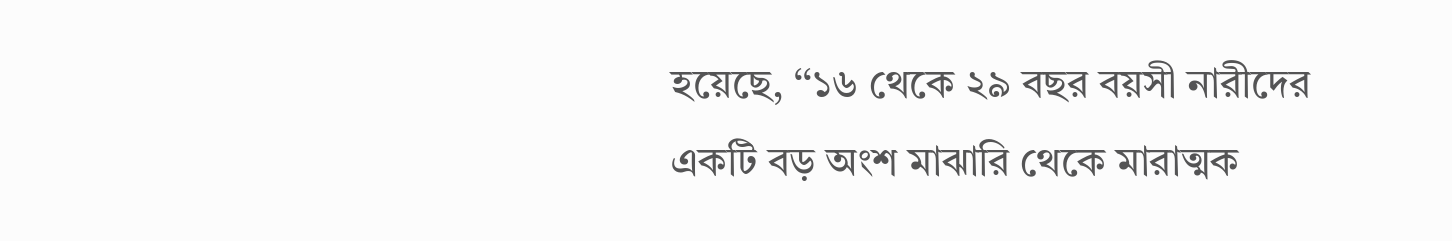হয়েছে, ‘‘১৬ থেকে ২৯ বছর বয়সী নারীদের একটি বড় অংশ মাঝারি থেকে মারাত্মক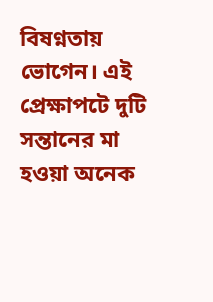বিষণ্নতায় ভোগেন। এই প্রেক্ষাপটে দুটি সন্তানের মা হওয়া অনেক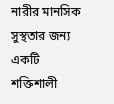নারীর মানসিক সুস্থতার জন্য একটি শক্তিশালী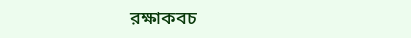রক্ষাকবচ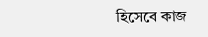হিসেবে কাজ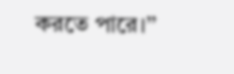করতে পারে।’’